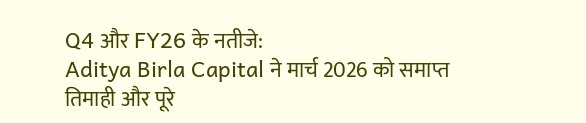Q4 और FY26 के नतीजे:
Aditya Birla Capital ने मार्च 2026 को समाप्त तिमाही और पूरे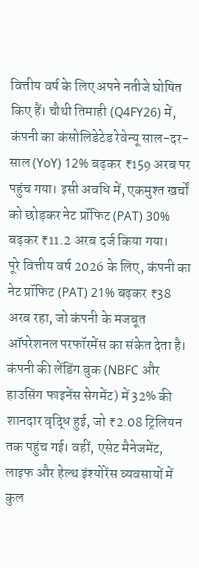वित्तीय वर्ष के लिए अपने नतीजे घोषित किए हैं। चौथी तिमाही (Q4FY26) में, कंपनी का कंसोलिडेटेड रेवेन्यू साल-दर-साल (YoY) 12% बढ़कर ₹159 अरब पर पहुंच गया। इसी अवधि में, एकमुश्त खर्चों को छोड़कर नेट प्रॉफिट (PAT) 30% बढ़कर ₹11.2 अरब दर्ज किया गया।
पूरे वित्तीय वर्ष 2026 के लिए, कंपनी का नेट प्रॉफिट (PAT) 21% बढ़कर ₹38 अरब रहा, जो कंपनी के मजबूत ऑपरेशनल परफॉरमेंस का संकेत देता है। कंपनी की लेंडिंग बुक (NBFC और हाउसिंग फाइनेंस सेगमेंट) में 32% की शानदार वृद्धि हुई, जो ₹2.08 ट्रिलियन तक पहुंच गई। वहीं, एसेट मैनेजमेंट, लाइफ और हेल्थ इंश्योरेंस व्यवसायों में कुल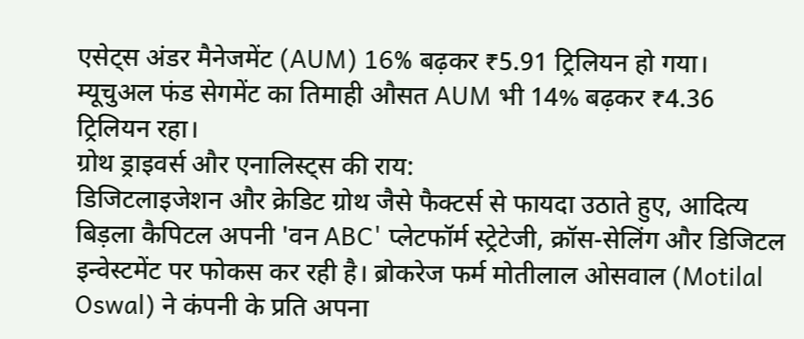एसेट्स अंडर मैनेजमेंट (AUM) 16% बढ़कर ₹5.91 ट्रिलियन हो गया। म्यूचुअल फंड सेगमेंट का तिमाही औसत AUM भी 14% बढ़कर ₹4.36 ट्रिलियन रहा।
ग्रोथ ड्राइवर्स और एनालिस्ट्स की राय:
डिजिटलाइजेशन और क्रेडिट ग्रोथ जैसे फैक्टर्स से फायदा उठाते हुए, आदित्य बिड़ला कैपिटल अपनी 'वन ABC' प्लेटफॉर्म स्ट्रेटेजी, क्रॉस-सेलिंग और डिजिटल इन्वेस्टमेंट पर फोकस कर रही है। ब्रोकरेज फर्म मोतीलाल ओसवाल (Motilal Oswal) ने कंपनी के प्रति अपना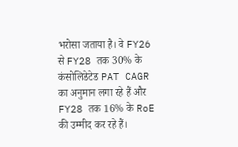भरोसा जताया है। वे FY26 से FY28 तक 30% के कंसोलिडेटेड PAT CAGR का अनुमान लगा रहे हैं और FY28 तक 16% के RoE की उम्मीद कर रहे हैं।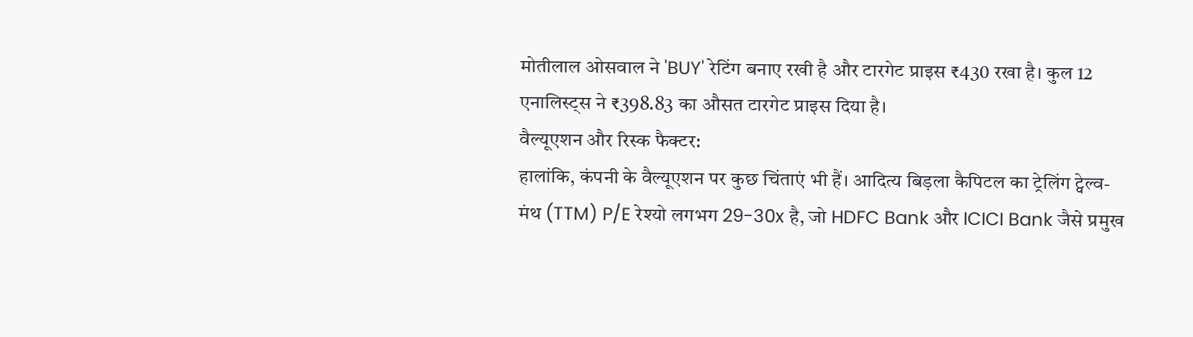मोतीलाल ओसवाल ने 'BUY' रेटिंग बनाए रखी है और टारगेट प्राइस ₹430 रखा है। कुल 12 एनालिस्ट्स ने ₹398.83 का औसत टारगेट प्राइस दिया है।
वैल्यूएशन और रिस्क फैक्टर:
हालांकि, कंपनी के वैल्यूएशन पर कुछ चिंताएं भी हैं। आदित्य बिड़ला कैपिटल का ट्रेलिंग ट्वेल्व-मंथ (TTM) P/E रेश्यो लगभग 29-30x है, जो HDFC Bank और ICICI Bank जैसे प्रमुख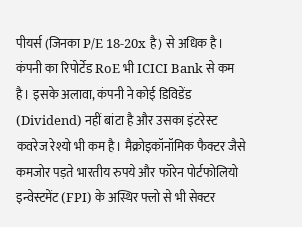पीयर्स (जिनका P/E 18-20x है) से अधिक है। कंपनी का रिपोर्टेड RoE भी ICICI Bank से कम है। इसके अलावा, कंपनी ने कोई डिविडेंड (Dividend) नहीं बांटा है और उसका इंटरेस्ट कवरेज रेश्यो भी कम है। मैक्रोइकॉनॉमिक फैक्टर जैसे कमजोर पड़ते भारतीय रुपये और फॉरेन पोर्टफोलियो इन्वेस्टमेंट (FPI) के अस्थिर फ्लो से भी सेक्टर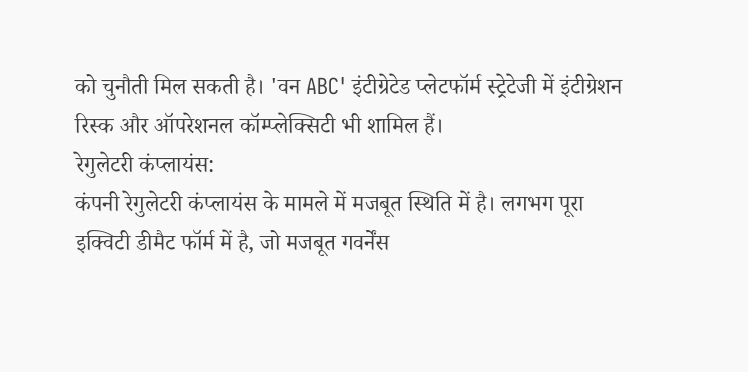को चुनौती मिल सकती है। 'वन ABC' इंटीग्रेटेड प्लेटफॉर्म स्ट्रेटेजी में इंटीग्रेशन रिस्क और ऑपरेशनल कॉम्प्लेक्सिटी भी शामिल हैं।
रेगुलेटरी कंप्लायंस:
कंपनी रेगुलेटरी कंप्लायंस के मामले में मजबूत स्थिति में है। लगभग पूरा इक्विटी डीमैट फॉर्म में है, जो मजबूत गवर्नेंस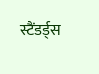स्टैंडर्ड्स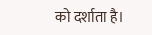को दर्शाता है।